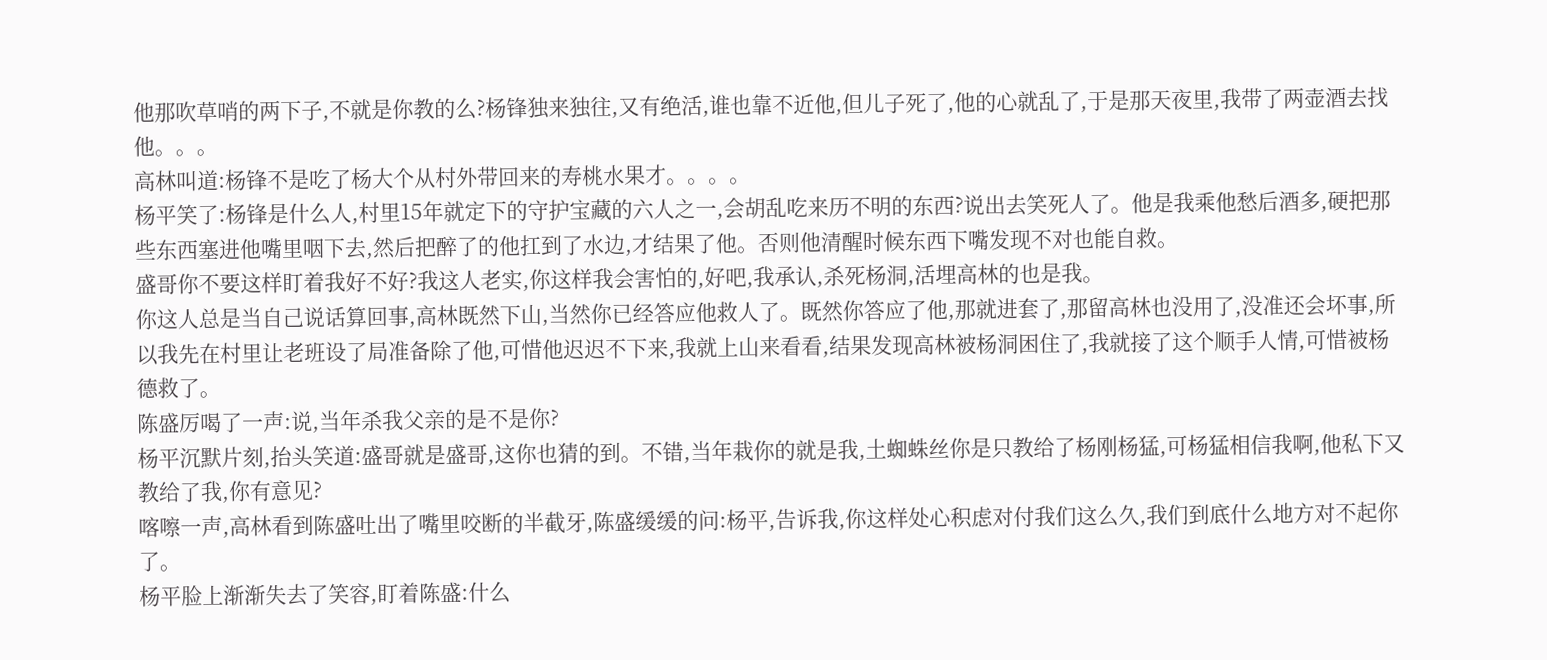他那吹草哨的两下子,不就是你教的么?杨锋独来独往,又有绝活,谁也靠不近他,但儿子死了,他的心就乱了,于是那天夜里,我带了两壶酒去找他。。。
高林叫道:杨锋不是吃了杨大个从村外带回来的寿桃水果才。。。。
杨平笑了:杨锋是什么人,村里15年就定下的守护宝藏的六人之一,会胡乱吃来历不明的东西?说出去笑死人了。他是我乘他愁后酒多,硬把那些东西塞进他嘴里咽下去,然后把醉了的他扛到了水边,才结果了他。否则他清醒时候东西下嘴发现不对也能自救。
盛哥你不要这样盯着我好不好?我这人老实,你这样我会害怕的,好吧,我承认,杀死杨洞,活埋高林的也是我。
你这人总是当自己说话算回事,高林既然下山,当然你已经答应他救人了。既然你答应了他,那就进套了,那留高林也没用了,没准还会坏事,所以我先在村里让老班设了局准备除了他,可惜他迟迟不下来,我就上山来看看,结果发现高林被杨洞困住了,我就接了这个顺手人情,可惜被杨德救了。
陈盛厉喝了一声:说,当年杀我父亲的是不是你?
杨平沉默片刻,抬头笑道:盛哥就是盛哥,这你也猜的到。不错,当年栽你的就是我,土蜘蛛丝你是只教给了杨刚杨猛,可杨猛相信我啊,他私下又教给了我,你有意见?
喀嚓一声,高林看到陈盛吐出了嘴里咬断的半截牙,陈盛缓缓的问:杨平,告诉我,你这样处心积虑对付我们这么久,我们到底什么地方对不起你了。
杨平脸上渐渐失去了笑容,盯着陈盛:什么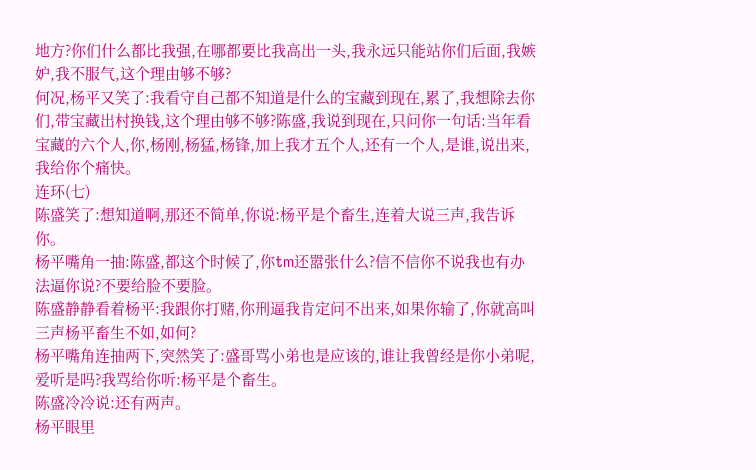地方?你们什么都比我强,在哪都要比我高出一头,我永远只能站你们后面,我嫉妒,我不服气,这个理由够不够?
何况,杨平又笑了:我看守自己都不知道是什么的宝藏到现在,累了,我想除去你们,带宝藏出村换钱,这个理由够不够?陈盛,我说到现在,只问你一句话:当年看宝藏的六个人,你,杨刚,杨猛,杨锋,加上我才五个人,还有一个人,是谁,说出来,我给你个痛快。
连环(七)
陈盛笑了:想知道啊,那还不简单,你说:杨平是个畜生,连着大说三声,我告诉你。
杨平嘴角一抽:陈盛,都这个时候了,你tm还嚣张什么?信不信你不说我也有办法逼你说?不要给脸不要脸。
陈盛静静看着杨平:我跟你打赌,你刑逼我肯定问不出来,如果你输了,你就高叫三声杨平畜生不如,如何?
杨平嘴角连抽两下,突然笑了:盛哥骂小弟也是应该的,谁让我曾经是你小弟呢,爱听是吗?我骂给你听:杨平是个畜生。
陈盛冷冷说:还有两声。
杨平眼里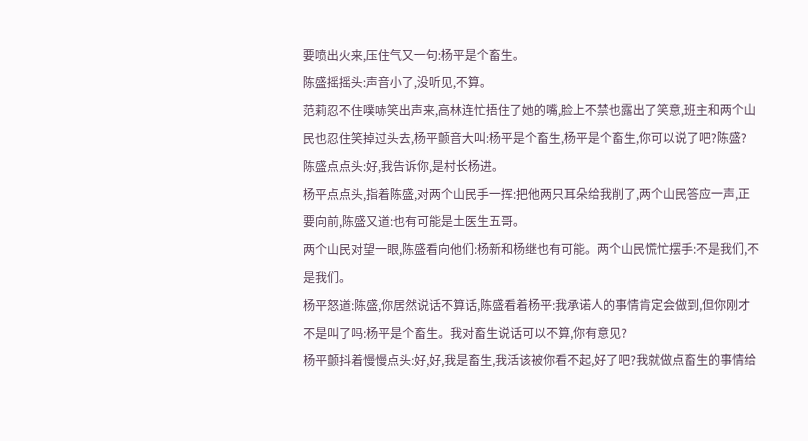要喷出火来,压住气又一句:杨平是个畜生。
陈盛摇摇头:声音小了,没听见,不算。
范莉忍不住噗哧笑出声来,高林连忙捂住了她的嘴,脸上不禁也露出了笑意,班主和两个山民也忍住笑掉过头去,杨平颤音大叫:杨平是个畜生,杨平是个畜生,你可以说了吧?陈盛?
陈盛点点头:好,我告诉你,是村长杨进。
杨平点点头,指着陈盛,对两个山民手一挥:把他两只耳朵给我削了,两个山民答应一声,正要向前,陈盛又道:也有可能是土医生五哥。
两个山民对望一眼,陈盛看向他们:杨新和杨继也有可能。两个山民慌忙摆手:不是我们,不是我们。
杨平怒道:陈盛,你居然说话不算话,陈盛看着杨平:我承诺人的事情肯定会做到,但你刚才不是叫了吗:杨平是个畜生。我对畜生说话可以不算,你有意见?
杨平颤抖着慢慢点头:好,好,我是畜生,我活该被你看不起,好了吧?我就做点畜生的事情给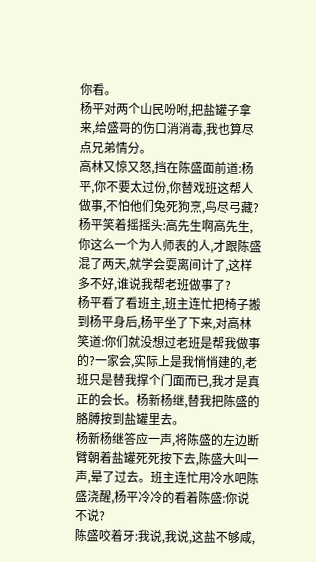你看。
杨平对两个山民吩咐,把盐罐子拿来,给盛哥的伤口消消毒,我也算尽点兄弟情分。
高林又惊又怒,挡在陈盛面前道:杨平,你不要太过份,你替戏班这帮人做事,不怕他们兔死狗烹,鸟尽弓藏?
杨平笑着摇摇头:高先生啊高先生,你这么一个为人师表的人,才跟陈盛混了两天,就学会耍离间计了,这样多不好,谁说我帮老班做事了?
杨平看了看班主,班主连忙把椅子搬到杨平身后,杨平坐了下来,对高林笑道:你们就没想过老班是帮我做事的?一家会,实际上是我悄悄建的,老班只是替我撑个门面而已,我才是真正的会长。杨新杨继,替我把陈盛的胳膊按到盐罐里去。
杨新杨继答应一声,将陈盛的左边断臂朝着盐罐死死按下去,陈盛大叫一声,晕了过去。班主连忙用冷水吧陈盛浇醒,杨平冷冷的看着陈盛:你说不说?
陈盛咬着牙:我说,我说,这盐不够咸,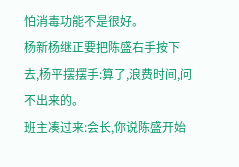怕消毒功能不是很好。
杨新杨继正要把陈盛右手按下去,杨平摆摆手:算了,浪费时间,问不出来的。
班主凑过来:会长,你说陈盛开始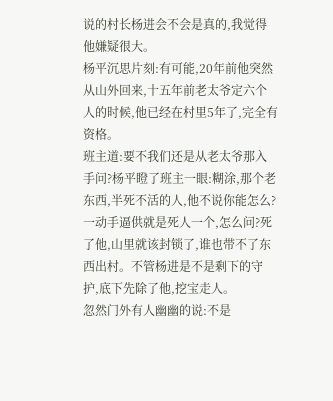说的村长杨进会不会是真的,我觉得他嫌疑很大。
杨平沉思片刻:有可能,20年前他突然从山外回来,十五年前老太爷定六个人的时候,他已经在村里5年了,完全有资格。
班主道:要不我们还是从老太爷那入手问?杨平瞪了班主一眼:糊涂,那个老东西,半死不活的人,他不说你能怎么?一动手逼供就是死人一个,怎么问?死了他,山里就该封锁了,谁也带不了东西出村。不管杨进是不是剩下的守护,底下先除了他,挖宝走人。
忽然门外有人幽幽的说:不是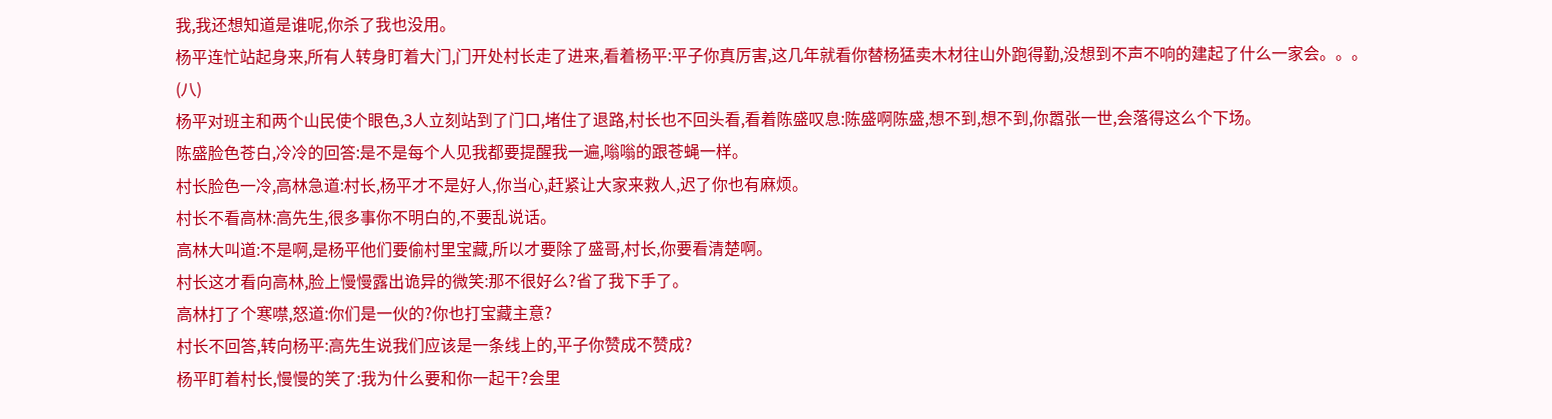我,我还想知道是谁呢,你杀了我也没用。
杨平连忙站起身来,所有人转身盯着大门,门开处村长走了进来,看着杨平:平子你真厉害,这几年就看你替杨猛卖木材往山外跑得勤,没想到不声不响的建起了什么一家会。。。
(八)
杨平对班主和两个山民使个眼色,3人立刻站到了门口,堵住了退路,村长也不回头看,看着陈盛叹息:陈盛啊陈盛,想不到,想不到,你嚣张一世,会落得这么个下场。
陈盛脸色苍白,冷冷的回答:是不是每个人见我都要提醒我一遍,嗡嗡的跟苍蝇一样。
村长脸色一冷,高林急道:村长,杨平才不是好人,你当心,赶紧让大家来救人,迟了你也有麻烦。
村长不看高林:高先生,很多事你不明白的,不要乱说话。
高林大叫道:不是啊,是杨平他们要偷村里宝藏,所以才要除了盛哥,村长,你要看清楚啊。
村长这才看向高林,脸上慢慢露出诡异的微笑:那不很好么?省了我下手了。
高林打了个寒噤,怒道:你们是一伙的?你也打宝藏主意?
村长不回答,转向杨平:高先生说我们应该是一条线上的,平子你赞成不赞成?
杨平盯着村长,慢慢的笑了:我为什么要和你一起干?会里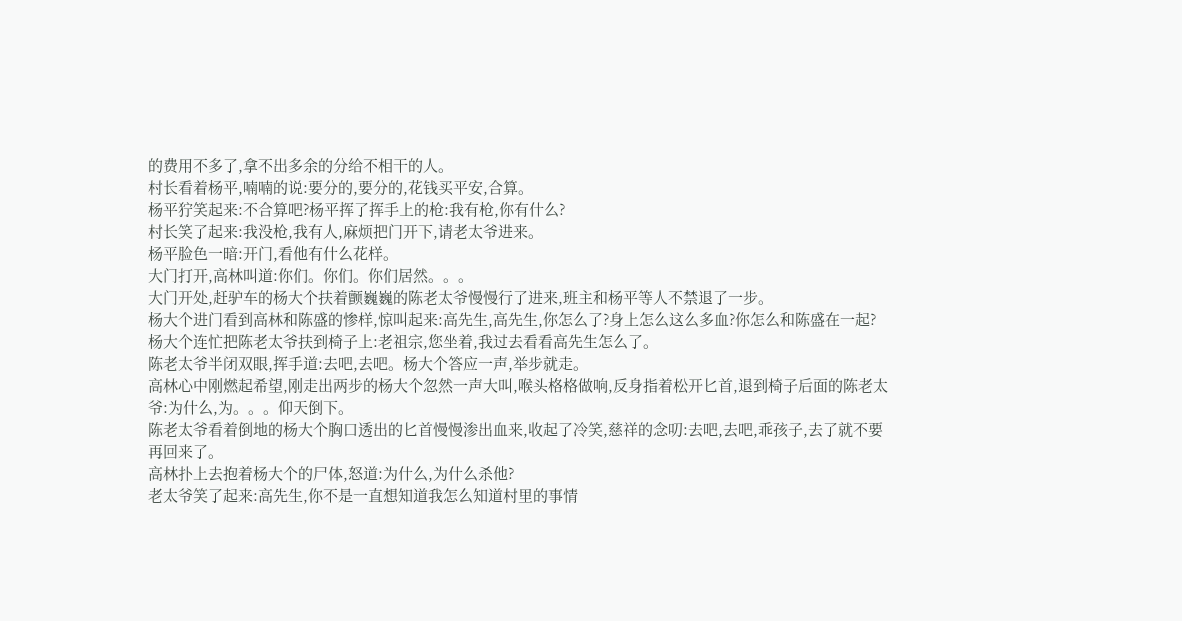的费用不多了,拿不出多余的分给不相干的人。
村长看着杨平,喃喃的说:要分的,要分的,花钱买平安,合算。
杨平狞笑起来:不合算吧?杨平挥了挥手上的枪:我有枪,你有什么?
村长笑了起来:我没枪,我有人,麻烦把门开下,请老太爷进来。
杨平脸色一暗:开门,看他有什么花样。
大门打开,高林叫道:你们。你们。你们居然。。。
大门开处,赶驴车的杨大个扶着颤巍巍的陈老太爷慢慢行了进来,班主和杨平等人不禁退了一步。
杨大个进门看到高林和陈盛的惨样,惊叫起来:高先生,高先生,你怎么了?身上怎么这么多血?你怎么和陈盛在一起?
杨大个连忙把陈老太爷扶到椅子上:老祖宗,您坐着,我过去看看高先生怎么了。
陈老太爷半闭双眼,挥手道:去吧,去吧。杨大个答应一声,举步就走。
高林心中刚燃起希望,刚走出两步的杨大个忽然一声大叫,喉头格格做响,反身指着松开匕首,退到椅子后面的陈老太爷:为什么,为。。。仰天倒下。
陈老太爷看着倒地的杨大个胸口透出的匕首慢慢渗出血来,收起了冷笑,慈祥的念叨:去吧,去吧,乖孩子,去了就不要再回来了。
高林扑上去抱着杨大个的尸体,怒道:为什么,为什么杀他?
老太爷笑了起来:高先生,你不是一直想知道我怎么知道村里的事情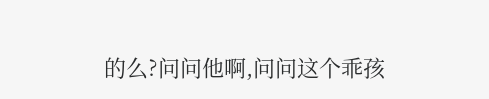的么?问问他啊,问问这个乖孩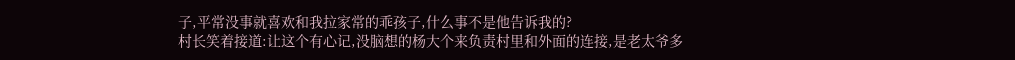子,平常没事就喜欢和我拉家常的乖孩子,什么事不是他告诉我的?
村长笑着接道:让这个有心记,没脑想的杨大个来负责村里和外面的连接,是老太爷多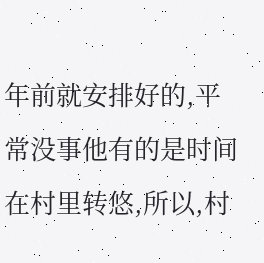年前就安排好的,平常没事他有的是时间在村里转悠,所以,村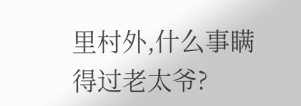里村外,什么事瞒得过老太爷?